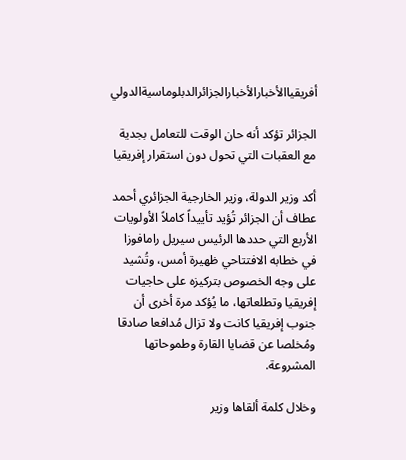أفريقياالأخبارالأخبارالجزائرالدبلوماسيةالدولي

الجزائر تؤكد أنه حان الوقت للتعامل بجدية مع العقبات التي تحول دون استقرار إفريقيا

أكد وزير الدولة، وزير الخارجية الجزائري أحمد عطاف أن الجزائر تُؤيد تأييداً كاملاً الأولويات الأربع التي حددها الرئيس سيريل رامافوزا في خطابه الافتتاحي ظهيرة أمس، وتُشيد على وجه الخصوص بتركيزه على حاجيات إفريقيا وتطلعاتها، ما يُؤكد مرة أخرى أن جنوب إفريقيا كانت ولا تزال مُدافعا صادقا ومُخلصا عن قضايا القارة وطموحاتها المشروعة.

وخلال كلمة ألقاها وزير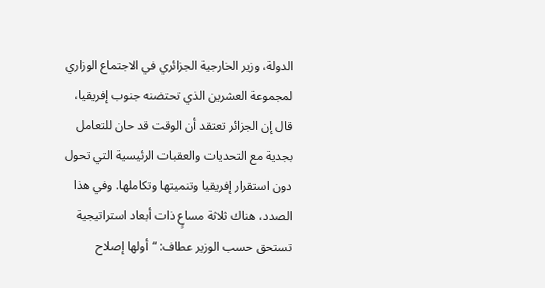الدولة، وزير الخارجية الجزائري في الاجتماع الوزاري لمجموعة العشرين الذي تحتضنه جنوب إفريقيا، قال إن الجزائر تعتقد أن الوقت قد حان للتعامل بجدية مع التحديات والعقبات الرئيسية التي تحول دون استقرار إفريقيا وتنميتها وتكاملها. وفي هذا الصدد، هناك ثلاثة مساعٍ ذات أبعاد استراتيجية تستحق حسب الوزير عطاف: “أولها إصلاح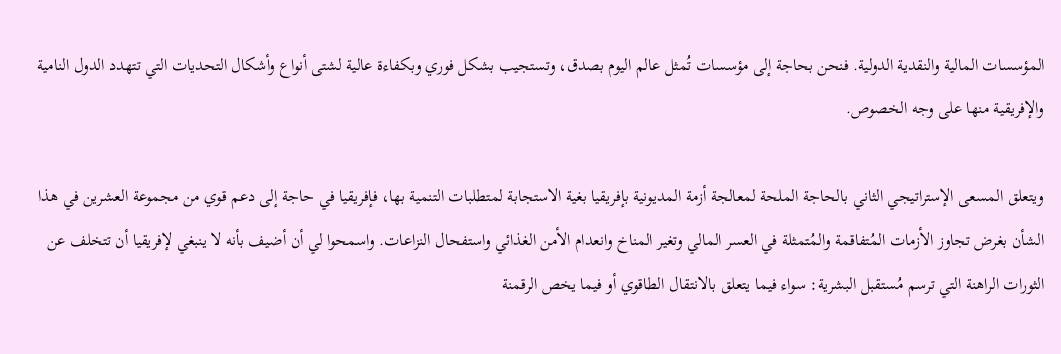المؤسسات المالية والنقدية الدولية. فنحن بحاجة إلى مؤسسات تُمثل عالم اليوم بصدق، وتستجيب بشكل فوري وبكفاءة عالية لشتى أنواع وأشكال التحديات التي تتهدد الدول النامية والإفريقية منها على وجه الخصوص.

ويتعلق المسعى الإستراتيجي الثاني بالحاجة الملحة لمعالجة أزمة المديونية بإفريقيا بغية الاستجابة لمتطلبات التنمية بها، فإفريقيا في حاجة إلى دعم قوي من مجموعة العشرين في هذا الشأن بغرض تجاوز الأزمات المُتفاقمة والمُتمثلة في العسر المالي وتغير المناخ وانعدام الأمن الغذائي واستفحال النزاعات. واسمحوا لي أن أضيف بأنه لا ينبغي لإفريقيا أن تتخلف عن الثورات الراهنة التي ترسم مُستقبل البشرية: سواء فيما يتعلق بالانتقال الطاقوي أو فيما يخص الرقمنة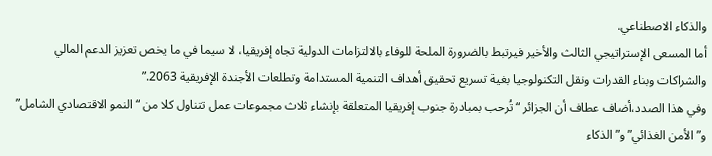والذكاء الاصطناعي.
أما المسعى الإستراتيجي الثالث والأخير فيرتبط بالضرورة الملحة للوفاء بالالتزامات الدولية تجاه إفريقيا، لا سيما في ما يخص تعزيز الدعم المالي والشراكات وبناء القدرات ونقل التكنولوجيا بغية تسريع تحقيق أهداف التنمية المستدامة وتطلعات الأجندة الإفريقية 2063.”
وفي هذا الصدد،أضاف عطاف أن الجزائر “تُرحب بمبادرة جنوب إفريقيا المتعلقة بإنشاء ثلاث مجموعات عمل تتناول كلا من “النمو الاقتصادي الشامل” و”الأمن الغذائي” و”الذكاء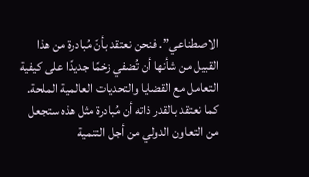الاصطناعي”. فنحن نعتقد بأنّ مُبادرة من هذا القبيل من شأنها أن تُضفي زخمًا جديدًا على كيفية التعامل مع القضايا والتحديات العالمية الملحة. كما نعتقد بالقدر ذاته أن مُبادرة مثل هذه ستجعل من التعاون الدولي من أجل التنمية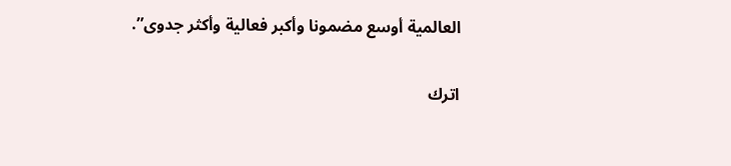العالمية أوسع مضمونا وأكبر فعالية وأكثر جدوى”.

اترك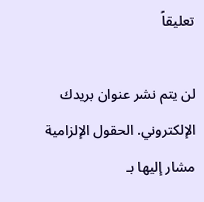تعليقاً

لن يتم نشر عنوان بريدك الإلكتروني. الحقول الإلزامية مشار إليها بـ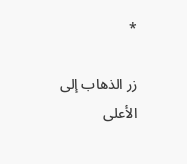*

زر الذهاب إلى الأعلى